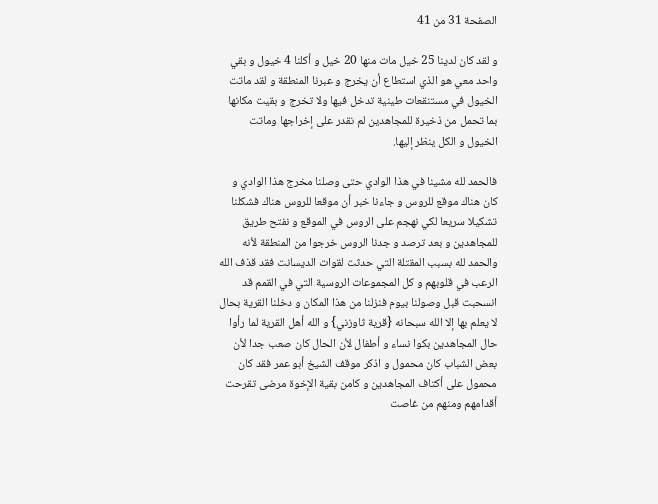الصفحة 31 من 41

و لقد كان لدينا 25 خيل مات منها 20 خيل و أكلنا 4 خيول و بقي واحد معي هو الذي استطاع أن يخرج و عبرنا المنطقة و لقد ماتت الخيول في مستنقعات طينية تدخل فيها ولا تخرج و بقيت مكانها بما تحمل من ذخيرة للمجاهدين لم نقدر على إخراجها وماتت الخيول و الكل ينظر إليها.

فالحمد لله مشينا في هذا الوادي حتى وصلنا مخرج هذا الوادي و كان هناك موقع للروس و جاءنا خبر أن موقعا للروس هناك فشكلنا تشكيلا سريعا لكي نهجم على الروس في الموقع و نفتح طريق للمجاهدين و بعد ترصد و جدنا الروس خرجوا من المنطقة لأنه والحمد لله بسبب المقتلة التي حدثت لقوات الديسانت فقد قذف الله الرعب في قلوبهم و كل المجموعات الروسية التي في القمم قد انسحبت قبل وصولنا بيوم فنزلنا من هذا المكان و دخلنا القرية بحال لا يعلم بها إلا الله سبحانه {قرية ثاوزني} و الله أهل القرية لما رأوا حال المجاهدين بكوا نساء و أطفال لأن الحال كان صعب جدا لأن بعض الشباب كان محمول و اذكر موقف الشيخ أبو عمر فقد كان محمول على أكتاف المجاهدين و كامن بقية الإخوة مرضى تقرحت أقدامهم ومنهم من غاصت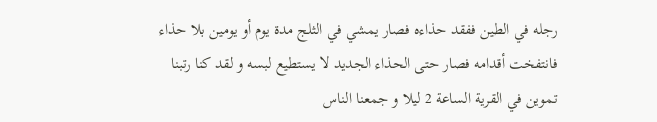رجله في الطين ففقد حذاءه فصار يمشي في الثلج مدة يوم أو يومين بلا حذاء فانتفخت أقدامه فصار حتى الحذاء الجديد لا يستطيع لبسه و لقد كنا رتبنا تموين في القرية الساعة 2 ليلا و جمعنا الناس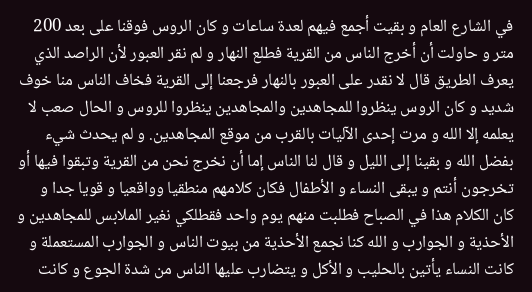في الشارع العام و بقيت أجمع فيهم لعدة ساعات و كان الروس فوقنا على بعد 200 متر و حاولت أن أخرج الناس من القرية فطلع النهار و لم نقر العبور لأن الراصد الذي يعرف الطريق قال لا نقدر على العبور بالنهار فرجعنا إلى القرية فخاف الناس منا خوف شديد و كان الروس ينظروا للمجاهدين والمجاهدين ينظروا للروس و الحال صعب لا يعلمه إلا الله و مرت إحدى الآليات بالقرب من موقع المجاهدين. و لم يحدث شيء بفضل الله و بقينا إلى الليل و قال لنا الناس إما أن نخرج نحن من القرية وتبقوا فيها أو تخرجون أنتم و يبقى النساء و الأطفال فكان كلامهم منطقيا وواقعيا و قويا جدا و كان الكلام هذا في الصباح فطلبت منهم يوم واحد فقطلكي نغير الملابس للمجاهدين و الأحذية و الجوارب و الله كنا نجمع الأحذية من بيوت الناس و الجوارب المستعملة و كانت النساء يأتين بالحليب و الأكل و يتضارب عليها الناس من شدة الجوع و كانت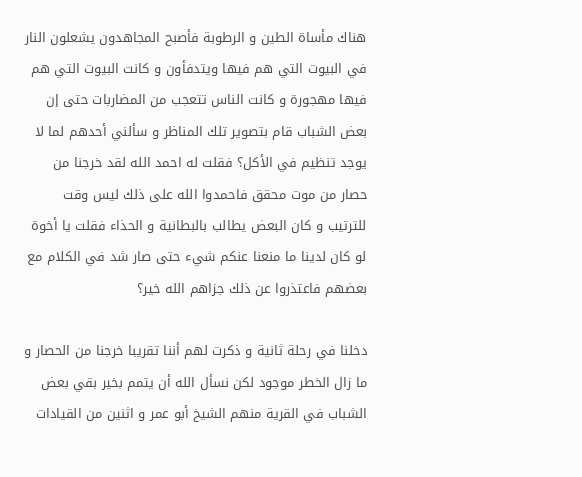هناك مأساة الطين و الرطوبة فأصبح المجاهدون يشعلون النار في البيوت التي هم فيها ويتدفأون و كانت البيوت التي هم فيها مهجورة و كانت الناس تتعجب من المضاربات حتى إن بعض الشباب قام بتصوير تلك المناظر و سألني أحدهم لما لا يوجد تنظيم في الأكل؟ فقلت له احمد الله لقد خرجنا من حصار من موت محقق فاحمدوا الله على ذلك ليس وقت للترتيب و كان البعض يطالب بالبطانية و الحذاء فقلت يا أخوة لو كان لدينا ما منعنا عنكم شيء حتى صار شد في الكلام مع بعضهم فاعتذروا عن ذلك جزاهم الله خير؟

دخلنا في رحلة ثانية و ذكرت لهم أننا تقريبا خرجنا من الحصار و ما زال الخطر موجود لكن نسأل الله أن يتمم بخير بقي بعض الشباب في القرية منهم الشيخ أبو عمر و اثنين من القيادات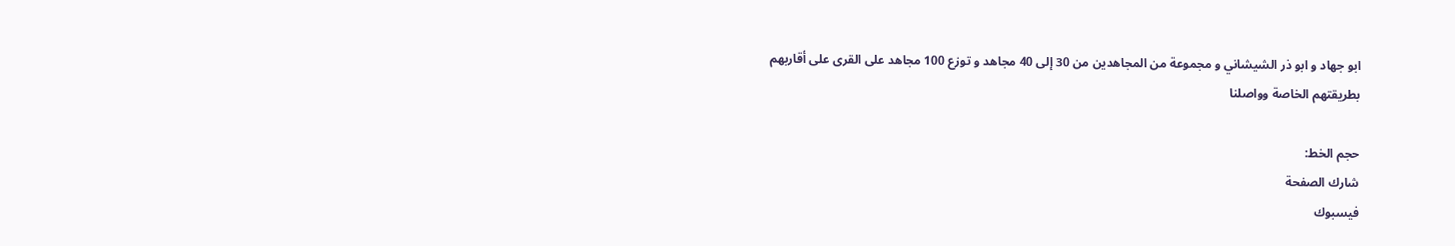ابو جهاد و ابو ذر الشيشاني و مجموعة من المجاهدين من 30 إلى 40 مجاهد و توزع 100 مجاهد على القرى على أقاربهم بطريقتهم الخاصة وواصلنا

حجم الخط:
شارك الصفحة
فيسبوك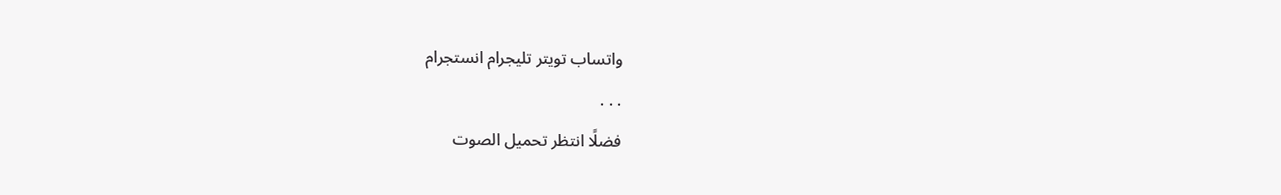واتساب تويتر تليجرام انستجرام
. . .
فضلًا انتظر تحميل الصوت